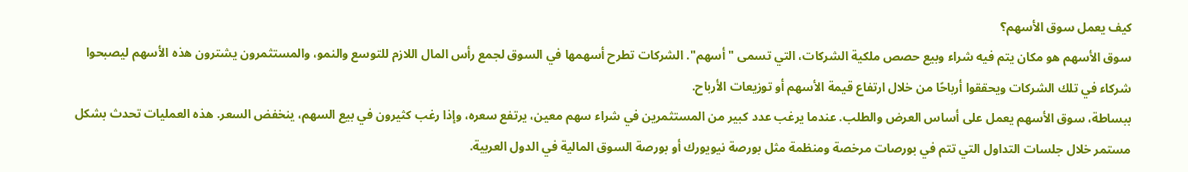كيف يعمل سوق الأسهم؟
سوق الأسهم هو مكان يتم فيه شراء وبيع حصص ملكية الشركات، التي تسمى "أسهم". الشركات تطرح أسهمها في السوق لجمع رأس المال اللازم للتوسع والنمو، والمستثمرون يشترون هذه الأسهم ليصبحوا شركاء في تلك الشركات ويحققوا أرباحًا من خلال ارتفاع قيمة الأسهم أو توزيعات الأرباح.
ببساطة، سوق الأسهم يعمل على أساس العرض والطلب. عندما يرغب عدد كبير من المستثمرين في شراء سهم معين، يرتفع سعره، وإذا رغب كثيرون في بيع السهم، ينخفض السعر. هذه العمليات تحدث بشكل مستمر خلال جلسات التداول التي تتم في بورصات مرخصة ومنظمة مثل بورصة نيويورك أو بورصة السوق المالية في الدول العربية.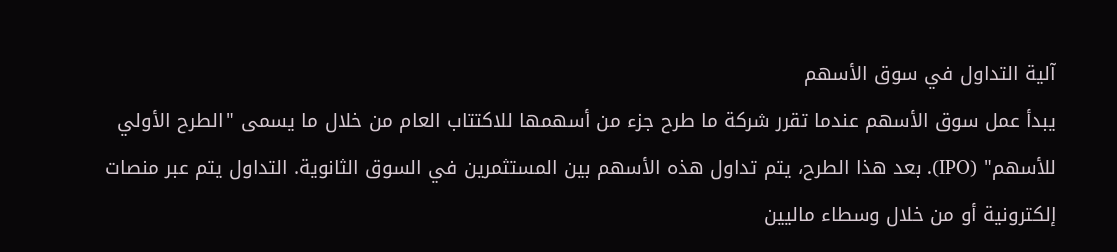آلية التداول في سوق الأسهم
يبدأ عمل سوق الأسهم عندما تقرر شركة ما طرح جزء من أسهمها للاكتتاب العام من خلال ما يسمى "الطرح الأولي للأسهم" (IPO). بعد هذا الطرح، يتم تداول هذه الأسهم بين المستثمرين في السوق الثانوية. التداول يتم عبر منصات إلكترونية أو من خلال وسطاء ماليين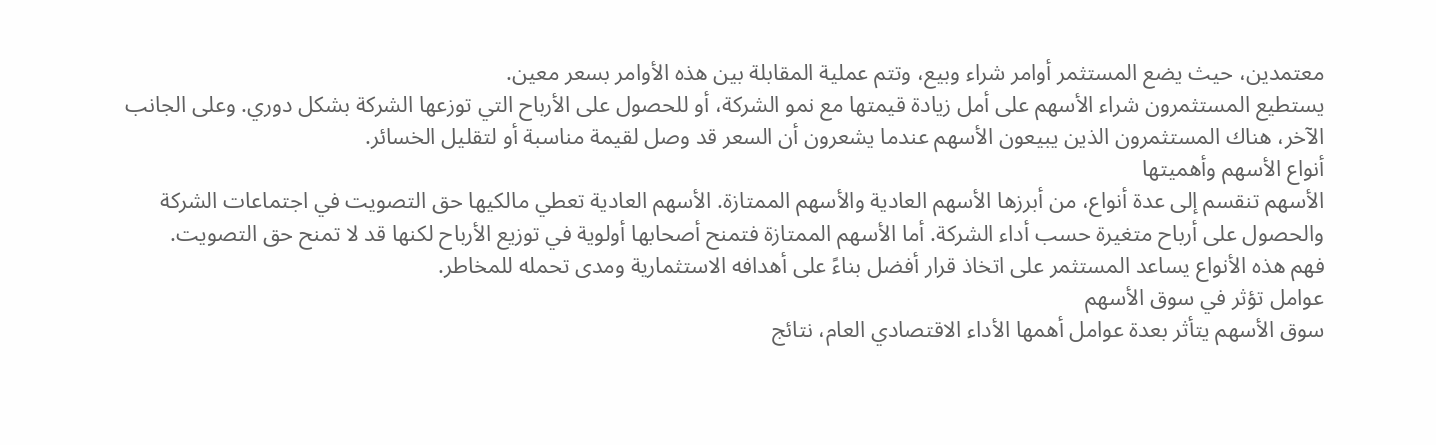معتمدين، حيث يضع المستثمر أوامر شراء وبيع، وتتم عملية المقابلة بين هذه الأوامر بسعر معين.
يستطيع المستثمرون شراء الأسهم على أمل زيادة قيمتها مع نمو الشركة، أو للحصول على الأرباح التي توزعها الشركة بشكل دوري. وعلى الجانب الآخر، هناك المستثمرون الذين يبيعون الأسهم عندما يشعرون أن السعر قد وصل لقيمة مناسبة أو لتقليل الخسائر.
أنواع الأسهم وأهميتها
الأسهم تنقسم إلى عدة أنواع، من أبرزها الأسهم العادية والأسهم الممتازة. الأسهم العادية تعطي مالكيها حق التصويت في اجتماعات الشركة والحصول على أرباح متغيرة حسب أداء الشركة. أما الأسهم الممتازة فتمنح أصحابها أولوية في توزيع الأرباح لكنها قد لا تمنح حق التصويت.
فهم هذه الأنواع يساعد المستثمر على اتخاذ قرار أفضل بناءً على أهدافه الاستثمارية ومدى تحمله للمخاطر.
عوامل تؤثر في سوق الأسهم
سوق الأسهم يتأثر بعدة عوامل أهمها الأداء الاقتصادي العام، نتائج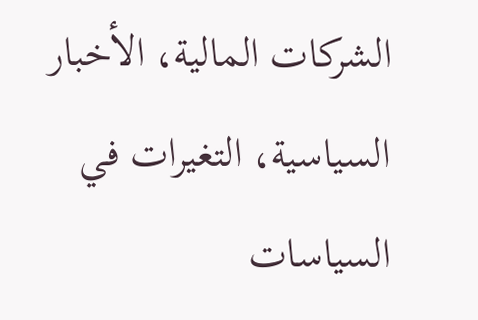الشركات المالية، الأخبار السياسية، التغيرات في السياسات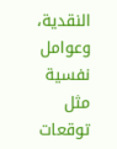النقدية، وعوامل نفسية مثل توقعات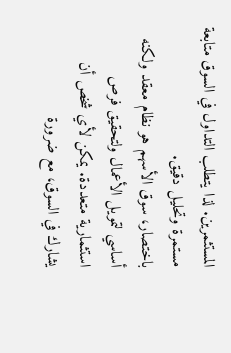المستثمرين. لذا يتطلب التداول في السوق متابعة مستمرة وتحليل دقيق.
باختصار، سوق الأسهم هو نظام معقد ولكنه أساسي لتمويل الأعمال ولتحقيق فرص استثمارية متعددة. يمكن لأي شخص أن يشارك في السوق، مع ضرورة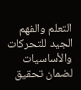التعلم والفهم الجيد للتحركات والأساسيات لضمان تحقيق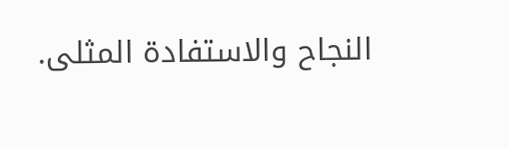النجاح والاستفادة المثلى.